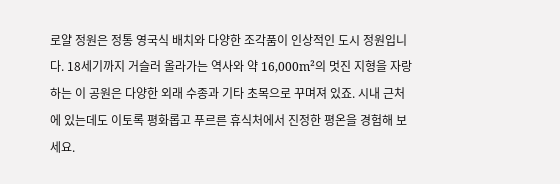로얄 정원은 정통 영국식 배치와 다양한 조각품이 인상적인 도시 정원입니다. 18세기까지 거슬러 올라가는 역사와 약 16,000m²의 멋진 지형을 자랑하는 이 공원은 다양한 외래 수종과 기타 초목으로 꾸며져 있죠. 시내 근처에 있는데도 이토록 평화롭고 푸르른 휴식처에서 진정한 평온을 경험해 보세요.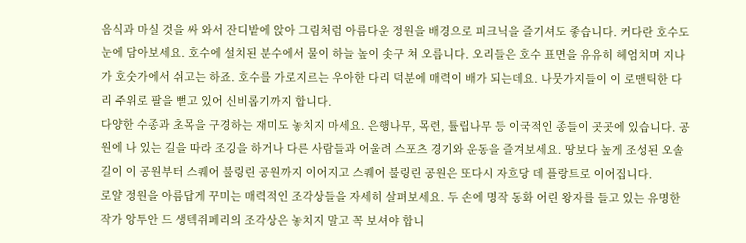음식과 마실 것을 싸 와서 잔디밭에 앉아 그림처럼 아름다운 정원을 배경으로 피크닉을 즐기셔도 좋습니다. 커다란 호수도 눈에 담아보세요. 호수에 설치된 분수에서 물이 하늘 높이 솟구 쳐 오릅니다. 오리들은 호수 표면을 유유히 헤엄치며 지나가 호숫가에서 쉬고는 하죠. 호수를 가로지르는 우아한 다리 덕분에 매력이 배가 되는데요. 나뭇가지들이 이 로맨틱한 다리 주위로 팔을 뻗고 있어 신비롭기까지 합니다.
다양한 수종과 초목을 구경하는 재미도 놓치지 마세요. 은행나무, 목련, 튤립나무 등 이국적인 종들이 곳곳에 있습니다. 공원에 나 있는 길을 따라 조깅을 하거나 다른 사람들과 어울려 스포츠 경기와 운동을 즐겨보세요. 땅보다 높게 조성된 오솔길이 이 공원부터 스퀘어 불링린 공원까지 이어지고 스퀘어 불링린 공원은 또다시 자흐당 데 플랑트로 이어집니다.
로얄 정원을 아름답게 꾸미는 매력적인 조각상들을 자세히 살펴보세요. 두 손에 명작 동화 어린 왕자를 들고 있는 유명한 작가 앙투안 드 생텍쥐페리의 조각상은 놓치지 말고 꼭 보셔야 합니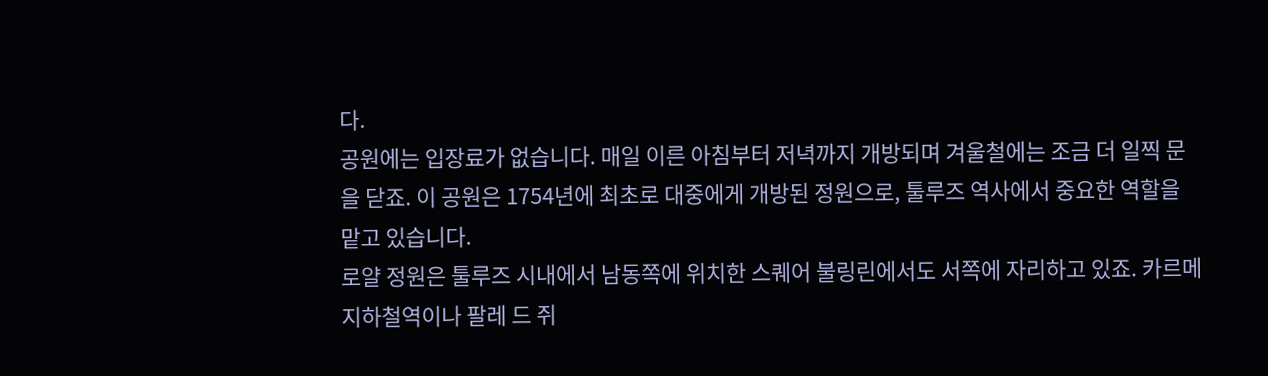다.
공원에는 입장료가 없습니다. 매일 이른 아침부터 저녁까지 개방되며 겨울철에는 조금 더 일찍 문을 닫죠. 이 공원은 1754년에 최초로 대중에게 개방된 정원으로, 툴루즈 역사에서 중요한 역할을 맡고 있습니다.
로얄 정원은 툴루즈 시내에서 남동쪽에 위치한 스퀘어 불링린에서도 서쪽에 자리하고 있죠. 카르메 지하철역이나 팔레 드 쥐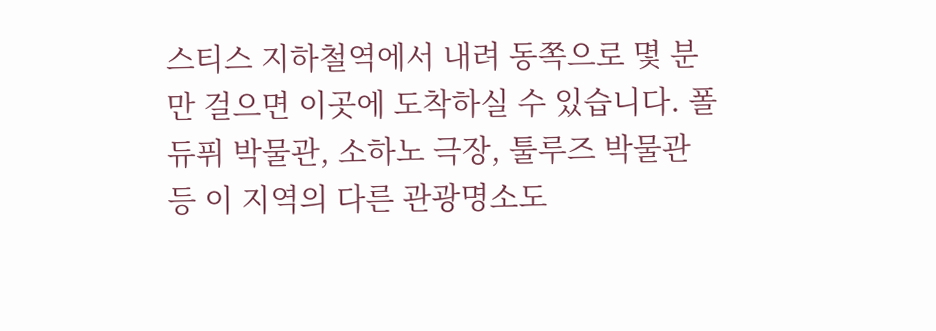스티스 지하철역에서 내려 동쪽으로 몇 분만 걸으면 이곳에 도착하실 수 있습니다. 폴 듀퓌 박물관, 소하노 극장, 툴루즈 박물관 등 이 지역의 다른 관광명소도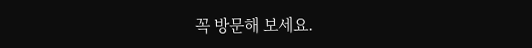꼭 방문해 보세요.